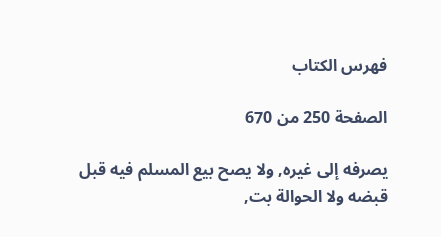فهرس الكتاب

الصفحة 250 من 670

يصرفه إلى غيره, ولا يصح بيع المسلم فيه قبل قبضه ولا الحوالة بت,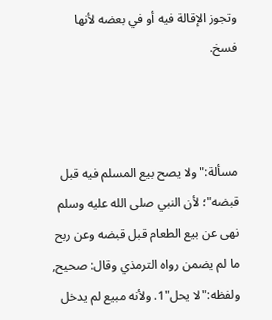وتجوز الإقالة فيه أو في بعضه لأنها فسخ.



مسألة:"ولا يصح بيع المسلم فيه قبل قبضه"؛ لأن النبي صلى الله عليه وسلم نهى عن بيع الطعام قبل قبضه وعن ربح ما لم يضمن رواه الترمذي وقال: صحيح, ولفظه:"لا يحل"1. ولأنه مبيع لم يدخل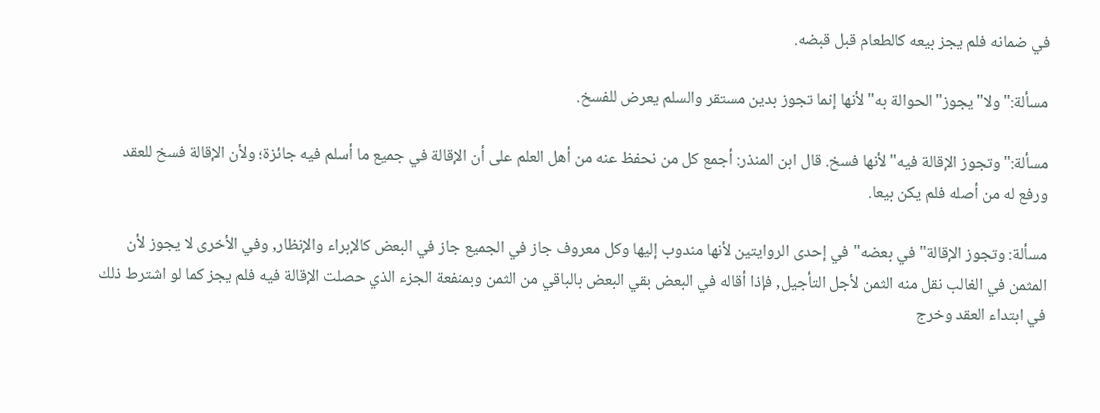في ضمانه فلم يجز بيعه كالطعام قبل قبضه.

مسألة:"ولا"يجوز"الحوالة به"لأنها إنما تجوز بدين مستقر والسلم يعرض للفسخ.

مسألة:"وتجوز الإقالة فيه"لأنها فسخ. قال ابن المنذر: أجمع كل من نحفظ عنه من أهل العلم على أن الإقالة في جميع ما أسلم فيه جائزة؛ ولأن الإقالة فسخ للعقد ورفع له من أصله فلم يكن بيعا.

مسألة: وتجوز الإقالة"في بعضه"في إحدى الروايتين لأنها مندوب إليها وكل معروف جاز في الجميع جاز في البعض كالإبراء والإنظار, وفي الأخرى لا يجوز لأن المثمن في الغالب نقل منه الثمن لأجل التأجيل, فإذا أقاله في البعض بقي البعض بالباقي من الثمن وبمنفعة الجزء الذي حصلت الإقالة فيه فلم يجز كما لو اشترط ذلك في ابتداء العقد وخرج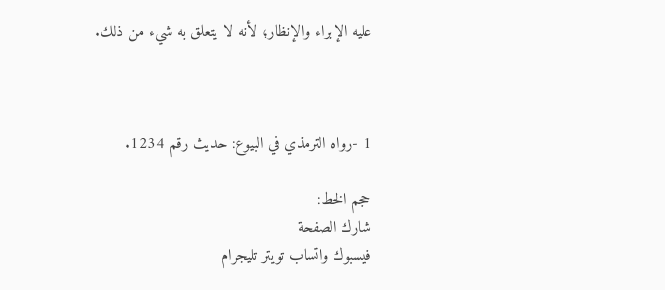عليه الإبراء والإنظار؛ لأنه لا يتعلق به شيء من ذلك.



1 -رواه الترمذي في البيوع: حديث رقم 1234.

حجم الخط:
شارك الصفحة
فيسبوك واتساب تويتر تليجرام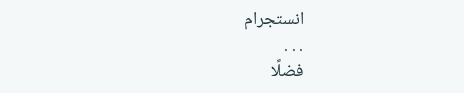انستجرام
. . .
فضلًا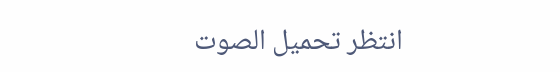انتظر تحميل الصوت